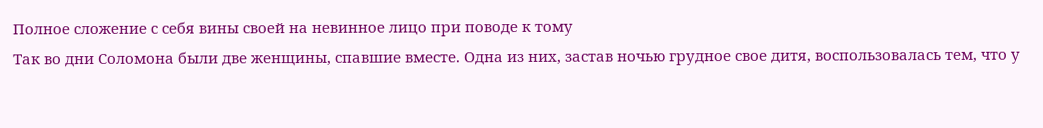Полное сложение с себя вины своей на невинное лицо при поводе к тому
Так во дни Соломона были две женщины, спавшие вместе. Одна из них, застав ночью грудное свое дитя, воспользовалась тем, что у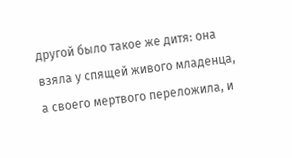другой было такое же дитя: она взяла у спящей живого младенца, а своего мертвого переложила, и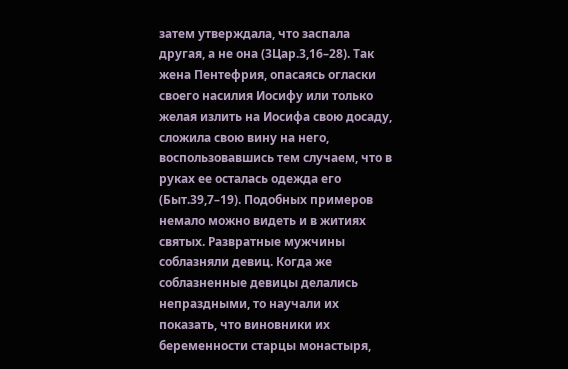затем утверждала, что заспала другая, а не она (3Цар.3,16–28). Так жена Пентефрия, опасаясь огласки своего насилия Иосифу или только желая излить на Иосифа свою досаду, сложила свою вину на него, воспользовавшись тем случаем, что в руках ее осталась одежда его (Быт.39,7–19). Подобных примеров немало можно видеть и в житиях святых. Развратные мужчины соблазняли девиц. Когда же соблазненные девицы делались непраздными, то научали их показать, что виновники их беременности старцы монастыря,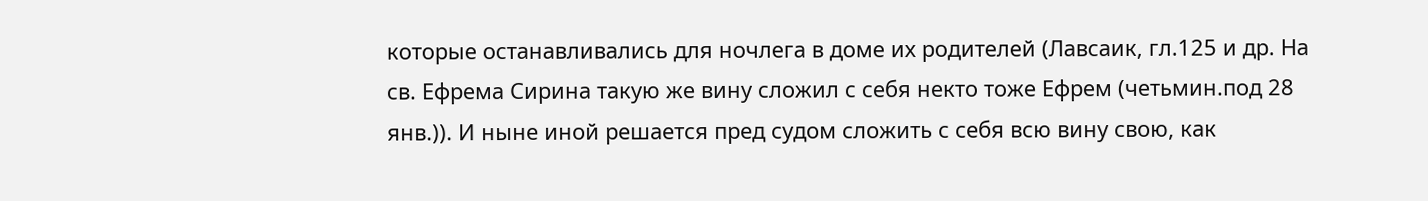которые останавливались для ночлега в доме их родителей (Лавсаик, гл.125 и др. На св. Ефрема Сирина такую же вину сложил с себя некто тоже Ефрем (четьмин.под 28 янв.)). И ныне иной решается пред судом сложить с себя всю вину свою, как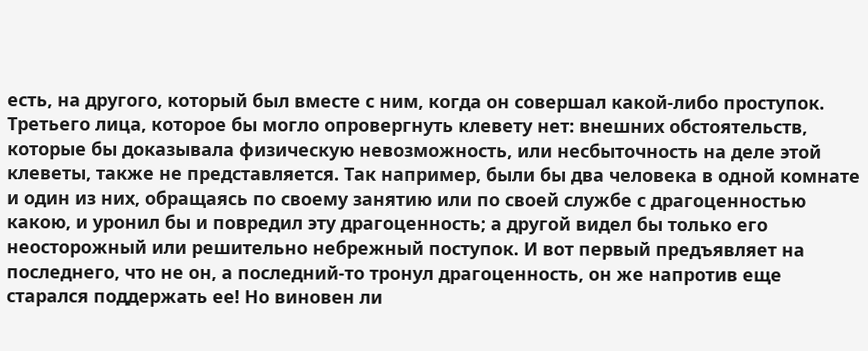есть, на другого, который был вместе с ним, когда он совершал какой-либо проступок. Третьего лица, которое бы могло опровергнуть клевету нет: внешних обстоятельств, которые бы доказывала физическую невозможность, или несбыточность на деле этой клеветы, также не представляется. Так например, были бы два человека в одной комнате и один из них, обращаясь по своему занятию или по своей службе с драгоценностью какою, и уронил бы и повредил эту драгоценность; а другой видел бы только его неосторожный или решительно небрежный поступок. И вот первый предъявляет на последнего, что не он, а последний-то тронул драгоценность, он же напротив еще старался поддержать ее! Но виновен ли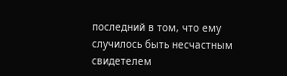последний в том, что ему случилось быть несчастным свидетелем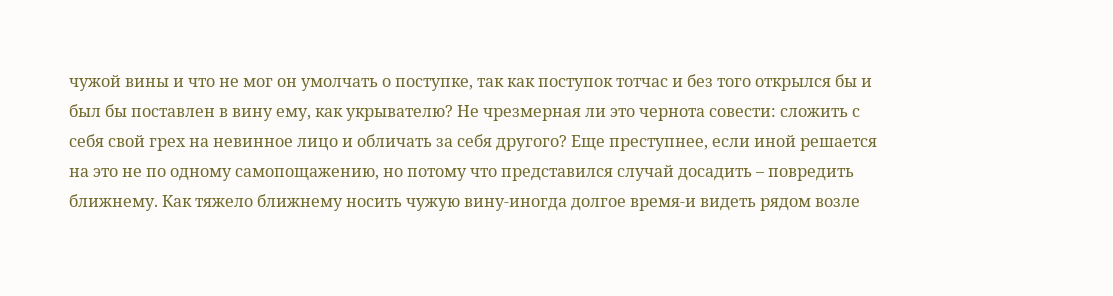чужой вины и что не мог он умолчать о поступке, так как поступок тотчас и без того открылся бы и был бы поставлен в вину ему, как укрывателю? Не чрезмерная ли это чернота совести: сложить с себя свой грех на невинное лицо и обличать за себя другого? Еще преступнее, если иной решается на это не по одному самопощажению, но потому что представился случай досадить – повредить ближнему. Как тяжело ближнему носить чужую вину-иногда долгое время-и видеть рядом возле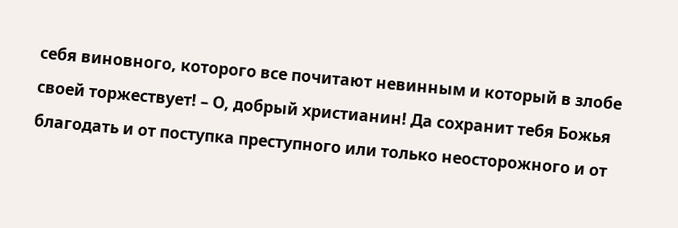себя виновного, которого все почитают невинным и который в злобе своей торжествует! – О, добрый христианин! Да сохранит тебя Божья благодать и от поступка преступного или только неосторожного и от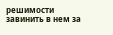решимости завинить в нем за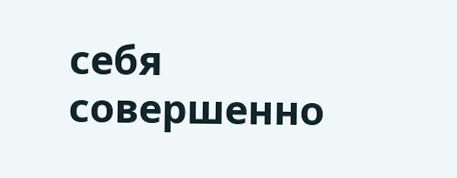себя совершенно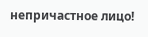непричастное лицо!